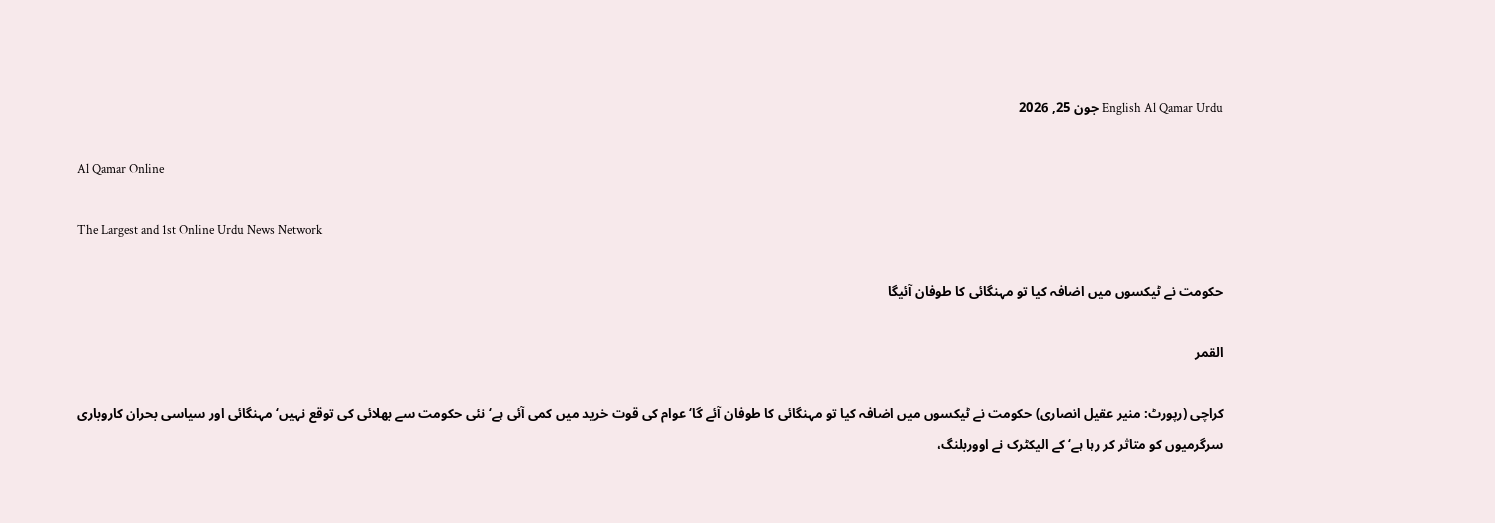English Al Qamar Urdu جون 25, 2026

Al Qamar Online

The Largest and 1st Online Urdu News Network

حکومت نے ٹیکسوں میں اضافہ کیا تو مہنگائی کا طوفان آئیگا

القمر

کراچی (رپورٹ: منیر عقیل انصاری) حکومت نے ٹیکسوں میں اضافہ کیا تو مہنگائی کا طوفان آئے گا‘ عوام کی قوت خرید میں کمی آئی ہے‘ نئی حکومت سے بھلائی کی توقع نہیں‘ مہنگائی اور سیاسی بحران کاروباری سرگرمیوں کو متاثر کر رہا ہے‘ کے الیکٹرک نے اووربلنگ،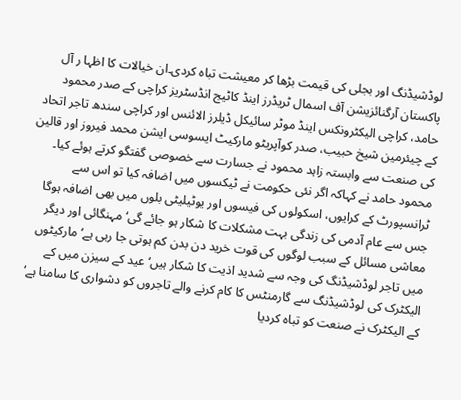لوڈشیڈنگ اور بجلی کی قیمت بڑھا کر معیشت تباہ کردی۔ان خیالات کا اظہا ر آل پاکستان آرگنائزیشن آف اسمال ٹریڈرز اینڈ کاٹیج انڈسٹریز کراچی کے صدر محمود حامد، کراچی الیکٹرونکس اینڈ موٹر سائیکل ڈیلرز الائنس اور کراچی سندھ تاجر اتحاد کے چیئرمین شیخ حبیب، صدر کوآپریٹو مارکیٹ ایسوسی ایشن محمد فیروز اور قالین کی صنعت سے وابستہ زاہد محمود نے جسارت سے خصوصی گفتگو کرتے ہوئے کیا۔ محمود حامد نے کہاکہ اگر نئی حکومت نے ٹیکسوں میں اضافہ کیا تو اس سے ٹرانسپورٹ کے کرایوں، اسکولوں کی فیسوں اور یوٹیلیٹی بلوں میں بھی اضافہ ہوگا جس سے عام آدمی کی زندگی بہت مشکلات کا شکار ہو جائے گی‘ مہنگائی اور دیگر معاشی مسائل کے سبب لوگوں کی قوت خرید دن بدن کم ہوتی جا رہی ہے‘ مارکیٹوں میں تاجر لوڈشیڈنگ کی وجہ سے شدید اذیت کا شکار ہیں‘ عید کے سیزن میں کے الیکٹرک کی لوڈشیڈنگ سے گارمنٹس کا کام کرنے والے تاجروں کو دشواری کا سامنا ہے‘ کے الیکٹرک نے صنعت کو تباہ کردیا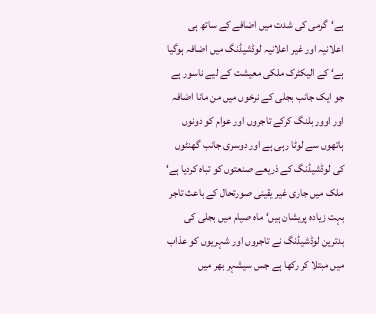ہے‘گرمی کی شدت میں اضافے کے ساتھ ہی اعلانیہ اور غیر اعلانیہ لوڈشیڈنگ میں اضافہ ہوگیا ہے‘ کے الیکٹرک ملکی معیشت کے لیے ناسور ہے جو ایک جانب بجلی کے نرخوں میں من مانا اضافہ اور اوور بلنگ کرکے تاجروں اور عوام کو دونوں ہاتھوں سے لوٹا رہی ہے اور دوسری جانب گھنٹوں کی لوڈشیڈنگ کے ذریعے صنعتوں کو تباہ کردیا ہے‘ ملک میں جاری غیر یقینی صورتحال کے باعث تاجر بہت زیادہ پریشان ہیں‘ ماہ صیام میں بجلی کی بدترین لوڈشیڈنگ نے تاجروں اور شہریوں کو عذاب میں مبتلا کر رکھا ہے جس سیشہر بھر میں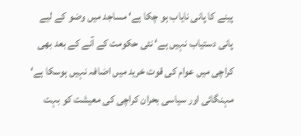پینے کا پانی نایاب ہو چکا ہے‘ مساجد میں وضو کے لیے پانی دستیاب نہیں ہے‘ نئی حکومت کے آنے کے بعد بھی کراچی میں عوام کی قوت خرید میں اضافہ نہیں ہوسکا ہے‘ مہنگائی اور سیاسی بحران کراچی کی معیشت کو بہت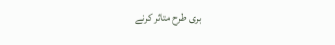بری طرح متاثر کرنے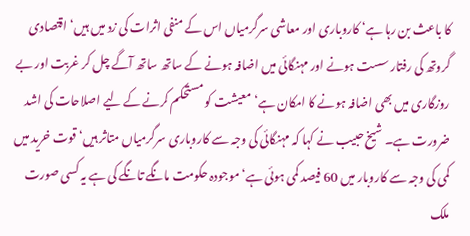کا باعث بن رہا ہے‘ کاروباری اور معاشی سرگرمیاں اس کے منفی اثرات کی زد میں ہیں‘ اقتصادی گروتھ کی رفتار سست ہونے اور مہنگائی میں اضافہ ہونے کے ساتھ ساتھ آگے چل کر غربت اور بے روزگاری میں بھی اضافہ ہونے کا امکان ہے‘ معیشت کو مستحکم کرنے کے لیے اصلاحات کی اشد ضرورت ہے۔ شیخ حبیب نے کہا کہ مہنگائی کی وجہ سے کاروباری سرگرمیاں متاثر ہیں‘ قوت خرید میں کمی کی وجہ سے کاروبار میں 60 فیصد کمی ہوئی ہے‘ موجودہ حکومت مانگے تانگے کی ہے یہ کسی صورت ملک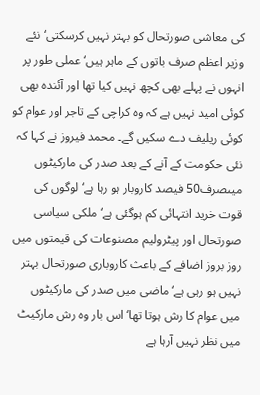کی معاشی صورتحال کو بہتر نہیں کرسکتی‘نئے وزیر اعظم صرف باتوں کے ماہر ہیں‘ عملی طور پر انہوں نے پہلے بھی کچھ نہیں کیا تھا اور آئندہ بھی کوئی امید نہیں ہے کہ وہ کراچی کے تاجر اور عوام کو کوئی ریلیف دے سکیں گے۔ محمد فیروز نے کہا کہ نئی حکومت کے آنے کے بعد صدر کی مارکیٹوں میںصرف50 فیصد کاروبار ہو رہا ہے‘ لوگوں کی قوت خرید انتہائی کم ہوگئی ہے‘ ملکی سیاسی صورتحال اور پیٹرولیم مصنوعات کی قیمتوں میں روز بروز اضافے کے باعث کاروباری صورتحال بہتر نہیں ہو رہی ہے‘ ماضی میں صدر کی مارکیٹوں میں عوام کا رش ہوتا تھا‘ اس بار وہ رش مارکیٹ میں نظر نہیں آرہا ہے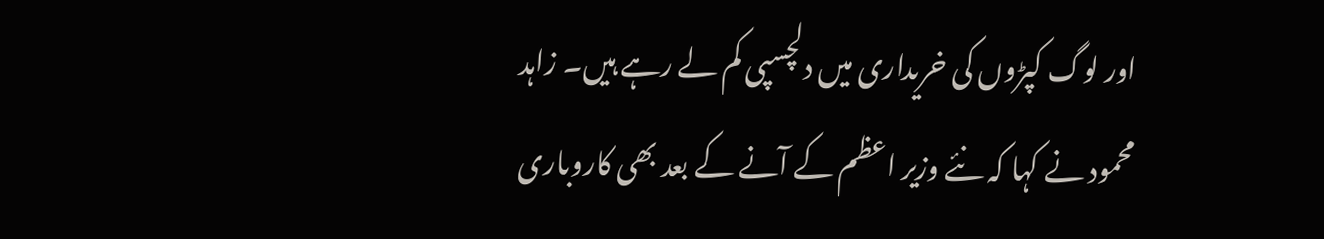اور لوگ کپڑوں کی خریداری میں دلچسپی کم لے رہے ہیں۔ زاہد محمود نے کہا کہ نئے وزیر اعظم کے آنے کے بعد بھی کاروباری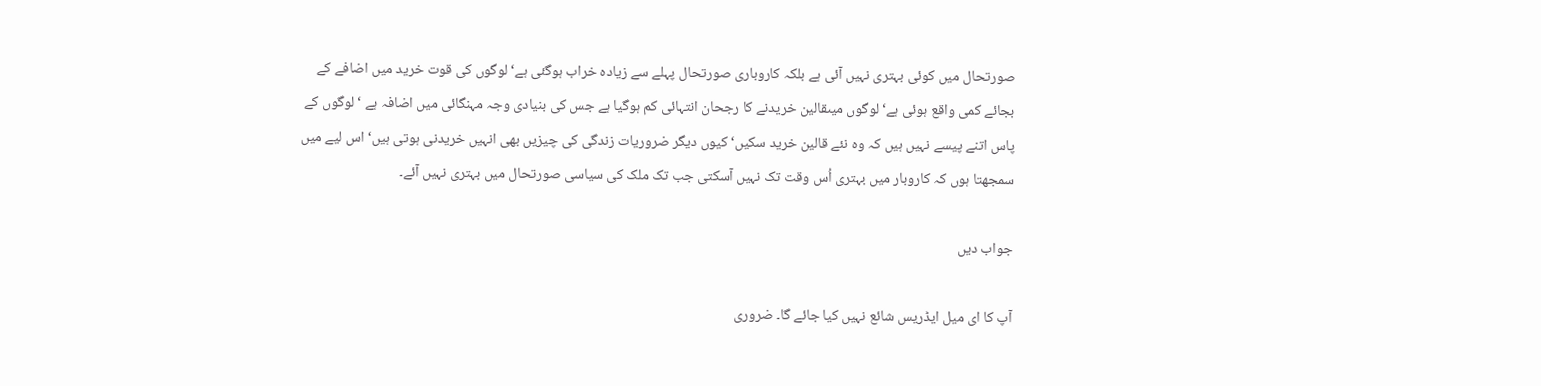صورتحال میں کوئی بہتری نہیں آئی ہے بلکہ کاروباری صورتحال پہلے سے زیادہ خراب ہوگئی ہے‘ لوگوں کی قوت خرید میں اضافے کے بجائے کمی واقع ہوئی ہے‘ لوگوں میںقالین خریدنے کا رجحان انتہائی کم ہوگیا ہے جس کی بنیادی وجہ مہنگائی میں اضافہ ہے ‘ لوگوں کے پاس اتنے پیسے نہیں ہیں کہ وہ نئے قالین خرید سکیں‘ کیوں دیگر ضروریات زندگی کی چیزیں بھی انہیں خریدنی ہوتی ہیں‘ اس لیے میں سمجھتا ہوں کہ کاروبار میں بہتری اُس وقت تک نہیں آسکتی جب تک ملک کی سیاسی صورتحال میں بہتری نہیں آئے۔

جواب دیں

آپ کا ای میل ایڈریس شائع نہیں کیا جائے گا۔ ضروری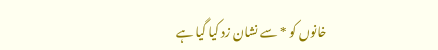خانوں کو * سے نشان زد کیا گیا ہے